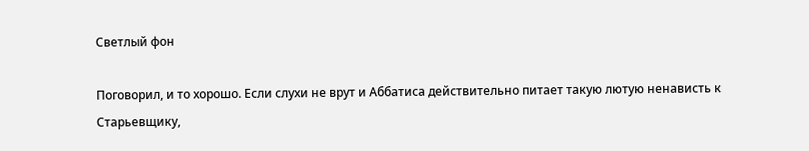Светлый фон

Поговорил, и то хорошо. Если слухи не врут и Аббатиса действительно питает такую лютую ненависть к Старьевщику,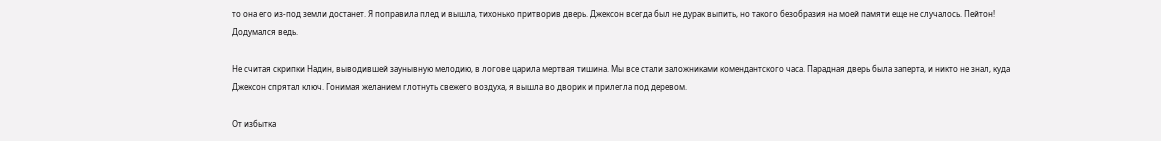то она его из-под земли достанет. Я поправила плед и вышла, тихонько притворив дверь. Джексон всегда был не дурак выпить, но такого безобразия на моей памяти еще не случалось. Пейтон! Додумался ведь.

Не считая скрипки Надин, выводившей заунывную мелодию, в логове царила мертвая тишина. Мы все стали заложниками комендантского часа. Парадная дверь была заперта, и никто не знал, куда Джексон спрятал ключ. Гонимая желанием глотнуть свежего воздуха, я вышла во дворик и прилегла под деревом.

От избытка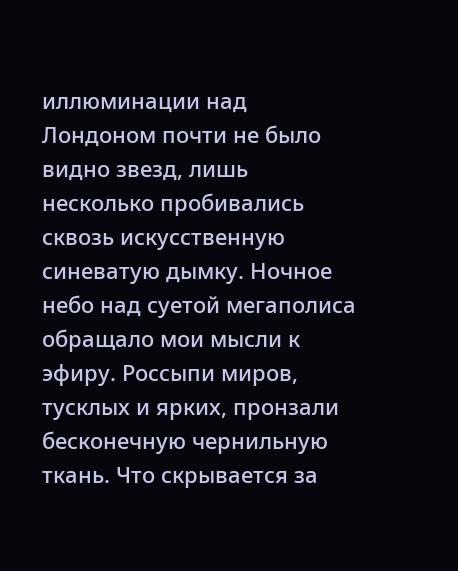иллюминации над Лондоном почти не было видно звезд, лишь несколько пробивались сквозь искусственную синеватую дымку. Ночное небо над суетой мегаполиса обращало мои мысли к эфиру. Россыпи миров, тусклых и ярких, пронзали бесконечную чернильную ткань. Что скрывается за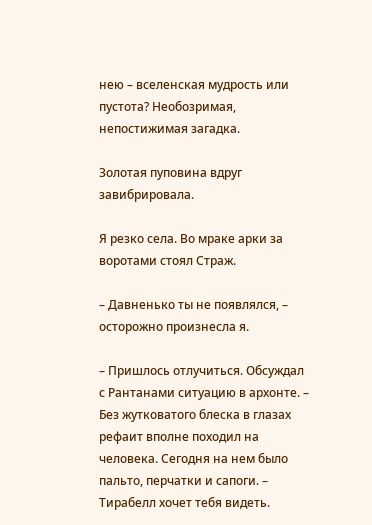нею – вселенская мудрость или пустота? Необозримая, непостижимая загадка.

Золотая пуповина вдруг завибрировала.

Я резко села. Во мраке арки за воротами стоял Страж.

– Давненько ты не появлялся, – осторожно произнесла я.

– Пришлось отлучиться. Обсуждал с Рантанами ситуацию в архонте. – Без жутковатого блеска в глазах рефаит вполне походил на человека. Сегодня на нем было пальто, перчатки и сапоги. – Тирабелл хочет тебя видеть.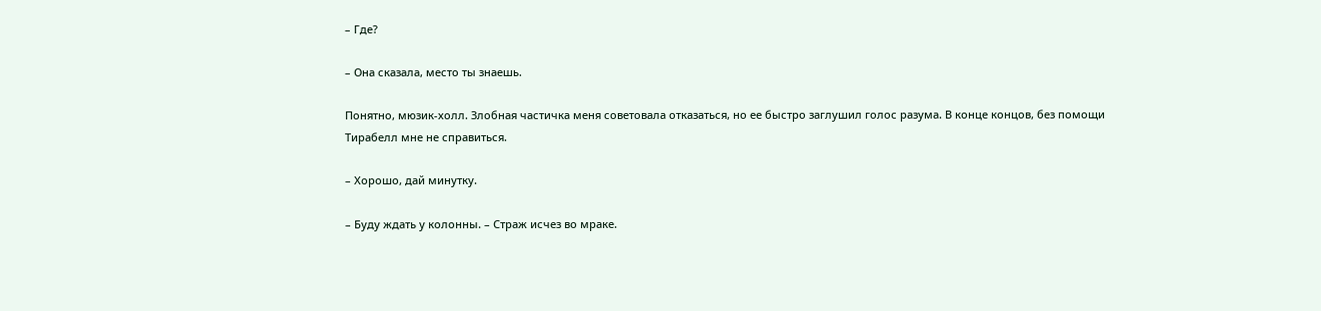– Где?

– Она сказала, место ты знаешь.

Понятно, мюзик-холл. Злобная частичка меня советовала отказаться, но ее быстро заглушил голос разума. В конце концов, без помощи Тирабелл мне не справиться.

– Хорошо, дай минутку.

– Буду ждать у колонны. – Страж исчез во мраке.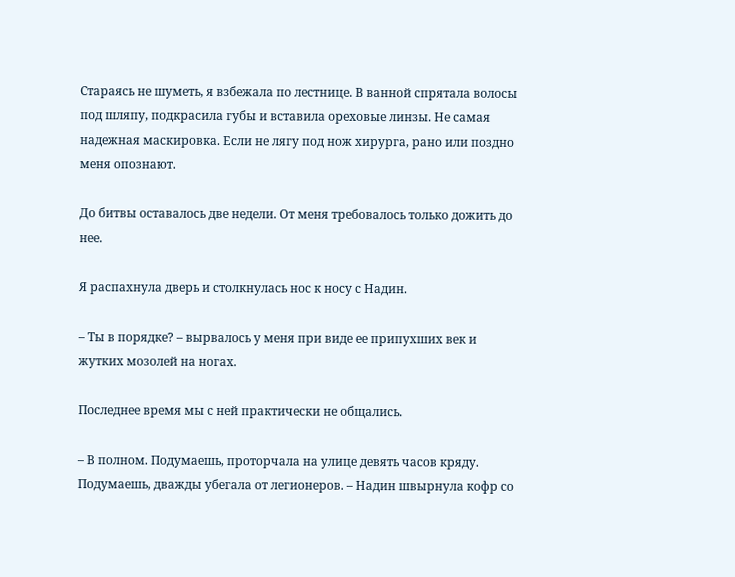Стараясь не шуметь, я взбежала по лестнице. В ванной спрятала волосы под шляпу, подкрасила губы и вставила ореховые линзы. Не самая надежная маскировка. Если не лягу под нож хирурга, рано или поздно меня опознают.

До битвы оставалось две недели. От меня требовалось только дожить до нее.

Я распахнула дверь и столкнулась нос к носу с Надин.

– Ты в порядке? – вырвалось у меня при виде ее припухших век и жутких мозолей на ногах.

Последнее время мы с ней практически не общались.

– В полном. Подумаешь, проторчала на улице девять часов кряду. Подумаешь, дважды убегала от легионеров. – Надин швырнула кофр со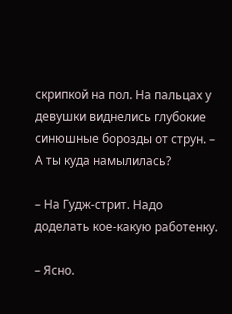скрипкой на пол. На пальцах у девушки виднелись глубокие синюшные борозды от струн. – А ты куда намылилась?

– На Гудж-стрит. Надо доделать кое-какую работенку.

– Ясно.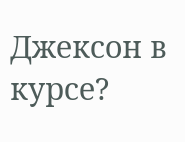Джексон в курсе?